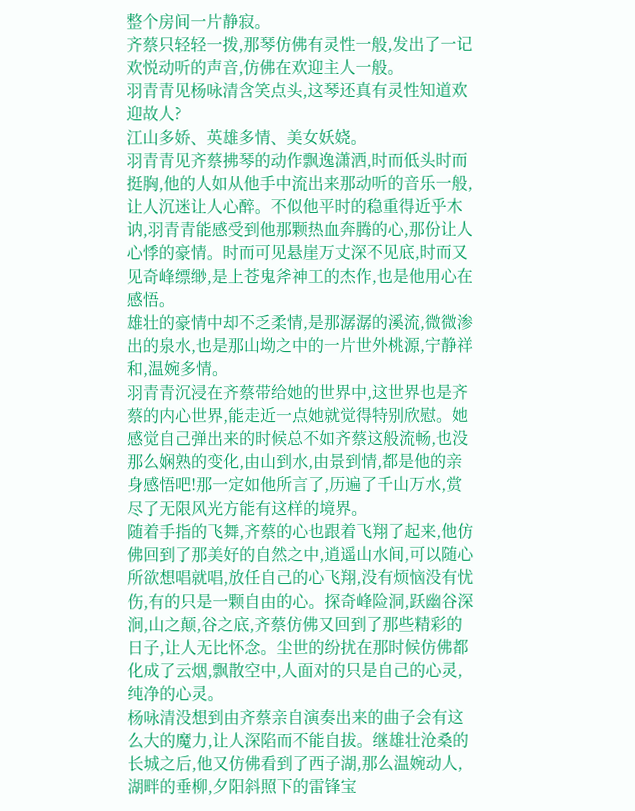整个房间一片静寂。
齐蔡只轻轻一拨,那琴仿佛有灵性一般,发出了一记欢悦动听的声音,仿佛在欢迎主人一般。
羽青青见杨咏清含笑点头,这琴还真有灵性知道欢迎故人?
江山多娇、英雄多情、美女妖娆。
羽青青见齐蔡拂琴的动作飘逸潇洒,时而低头时而挺胸,他的人如从他手中流出来那动听的音乐一般,让人沉迷让人心醉。不似他平时的稳重得近乎木讷,羽青青能感受到他那颗热血奔腾的心,那份让人心悸的豪情。时而可见悬崖万丈深不见底,时而又见奇峰缥缈,是上苍鬼斧神工的杰作,也是他用心在感悟。
雄壮的豪情中却不乏柔情,是那潺潺的溪流,微微渗出的泉水,也是那山坳之中的一片世外桃源,宁静祥和,温婉多情。
羽青青沉浸在齐蔡带给她的世界中,这世界也是齐蔡的内心世界,能走近一点她就觉得特别欣慰。她感觉自己弹出来的时候总不如齐蔡这般流畅,也没那么娴熟的变化,由山到水,由景到情,都是他的亲身感悟吧!那一定如他所言了,历遍了千山万水,赏尽了无限风光方能有这样的境界。
随着手指的飞舞,齐蔡的心也跟着飞翔了起来,他仿佛回到了那美好的自然之中,逍遥山水间,可以随心所欲想唱就唱,放任自己的心飞翔,没有烦恼没有忧伤,有的只是一颗自由的心。探奇峰险洞,跃幽谷深涧,山之颠,谷之底,齐蔡仿佛又回到了那些精彩的日子,让人无比怀念。尘世的纷扰在那时候仿佛都化成了云烟,飘散空中,人面对的只是自己的心灵,纯净的心灵。
杨咏清没想到由齐蔡亲自演奏出来的曲子会有这么大的魔力,让人深陷而不能自拔。继雄壮沧桑的长城之后,他又仿佛看到了西子湖,那么温婉动人,湖畔的垂柳,夕阳斜照下的雷锋宝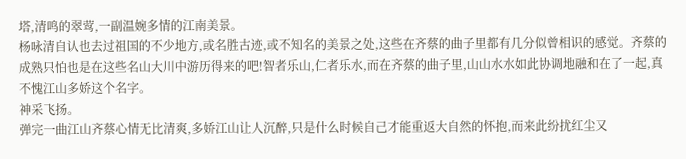塔,清鸣的翠莺,一副温婉多情的江南美景。
杨咏清自认也去过祖国的不少地方,或名胜古迹,或不知名的美景之处,这些在齐蔡的曲子里都有几分似曾相识的感觉。齐蔡的成熟只怕也是在这些名山大川中游历得来的吧!智者乐山,仁者乐水,而在齐蔡的曲子里,山山水水如此协调地融和在了一起,真不愧江山多娇这个名字。
神采飞扬。
弹完一曲江山齐蔡心情无比清爽,多娇江山让人沉醉,只是什么时候自己才能重返大自然的怀抱,而来此纷扰红尘又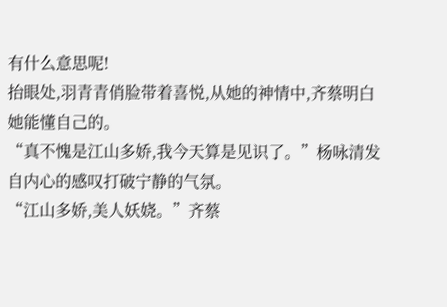有什么意思呢!
抬眼处,羽青青俏脸带着喜悦,从她的神情中,齐蔡明白她能懂自己的。
“真不愧是江山多娇,我今天算是见识了。”杨咏清发自内心的感叹打破宁静的气氛。
“江山多娇,美人妖娆。”齐蔡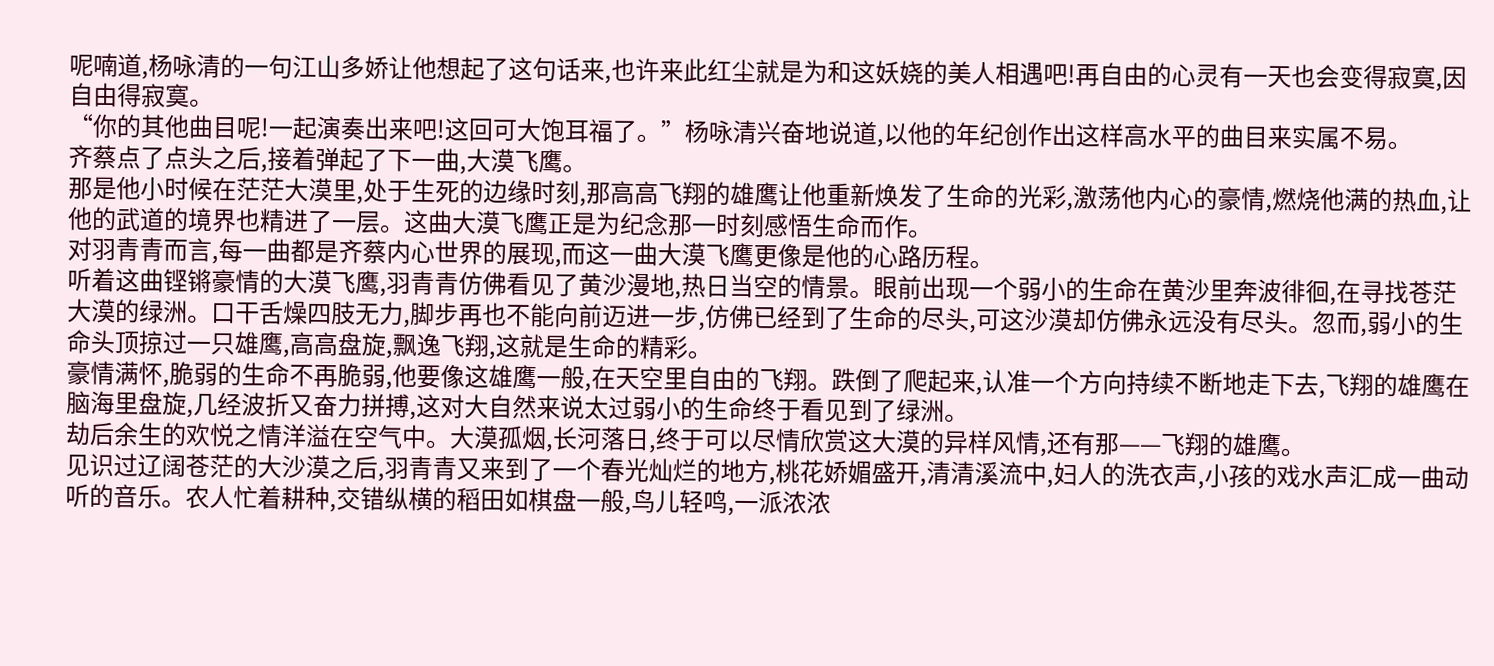呢喃道,杨咏清的一句江山多娇让他想起了这句话来,也许来此红尘就是为和这妖娆的美人相遇吧!再自由的心灵有一天也会变得寂寞,因自由得寂寞。
“你的其他曲目呢!一起演奏出来吧!这回可大饱耳福了。”杨咏清兴奋地说道,以他的年纪创作出这样高水平的曲目来实属不易。
齐蔡点了点头之后,接着弹起了下一曲,大漠飞鹰。
那是他小时候在茫茫大漠里,处于生死的边缘时刻,那高高飞翔的雄鹰让他重新焕发了生命的光彩,激荡他内心的豪情,燃烧他满的热血,让他的武道的境界也精进了一层。这曲大漠飞鹰正是为纪念那一时刻感悟生命而作。
对羽青青而言,每一曲都是齐蔡内心世界的展现,而这一曲大漠飞鹰更像是他的心路历程。
听着这曲铿锵豪情的大漠飞鹰,羽青青仿佛看见了黄沙漫地,热日当空的情景。眼前出现一个弱小的生命在黄沙里奔波徘徊,在寻找苍茫大漠的绿洲。口干舌燥四肢无力,脚步再也不能向前迈进一步,仿佛已经到了生命的尽头,可这沙漠却仿佛永远没有尽头。忽而,弱小的生命头顶掠过一只雄鹰,高高盘旋,飘逸飞翔,这就是生命的精彩。
豪情满怀,脆弱的生命不再脆弱,他要像这雄鹰一般,在天空里自由的飞翔。跌倒了爬起来,认准一个方向持续不断地走下去,飞翔的雄鹰在脑海里盘旋,几经波折又奋力拼搏,这对大自然来说太过弱小的生命终于看见到了绿洲。
劫后余生的欢悦之情洋溢在空气中。大漠孤烟,长河落日,终于可以尽情欣赏这大漠的异样风情,还有那——飞翔的雄鹰。
见识过辽阔苍茫的大沙漠之后,羽青青又来到了一个春光灿烂的地方,桃花娇媚盛开,清清溪流中,妇人的洗衣声,小孩的戏水声汇成一曲动听的音乐。农人忙着耕种,交错纵横的稻田如棋盘一般,鸟儿轻鸣,一派浓浓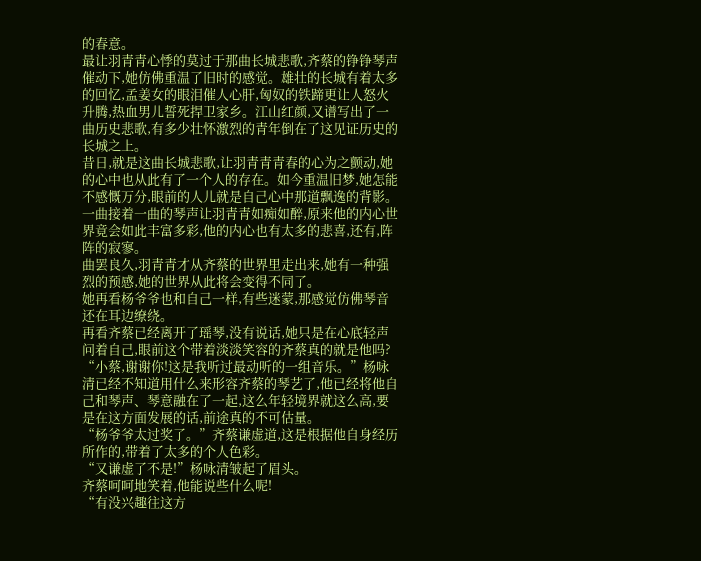的春意。
最让羽青青心悸的莫过于那曲长城悲歌,齐蔡的铮铮琴声催动下,她仿佛重温了旧时的感觉。雄壮的长城有着太多的回忆,孟姜女的眼泪催人心肝,匈奴的铁蹄更让人怒火升腾,热血男儿誓死捍卫家乡。江山红颜,又谱写出了一曲历史悲歌,有多少壮怀激烈的青年倒在了这见证历史的长城之上。
昔日,就是这曲长城悲歌,让羽青青青春的心为之颤动,她的心中也从此有了一个人的存在。如今重温旧梦,她怎能不感慨万分,眼前的人儿就是自己心中那道飘逸的背影。
一曲接着一曲的琴声让羽青青如痴如醉,原来他的内心世界竟会如此丰富多彩,他的内心也有太多的悲喜,还有,阵阵的寂寥。
曲罢良久,羽青青才从齐蔡的世界里走出来,她有一种强烈的预感,她的世界从此将会变得不同了。
她再看杨爷爷也和自己一样,有些迷蒙,那感觉仿佛琴音还在耳边缭绕。
再看齐蔡已经离开了瑶琴,没有说话,她只是在心底轻声问着自己,眼前这个带着淡淡笑容的齐蔡真的就是他吗?
“小蔡,谢谢你!这是我听过最动听的一组音乐。”杨咏清已经不知道用什么来形容齐蔡的琴艺了,他已经将他自己和琴声、琴意融在了一起,这么年轻境界就这么高,要是在这方面发展的话,前途真的不可估量。
“杨爷爷太过奖了。”齐蔡谦虚道,这是根据他自身经历所作的,带着了太多的个人色彩。
“又谦虚了不是!”杨咏清皱起了眉头。
齐蔡呵呵地笑着,他能说些什么呢!
“有没兴趣往这方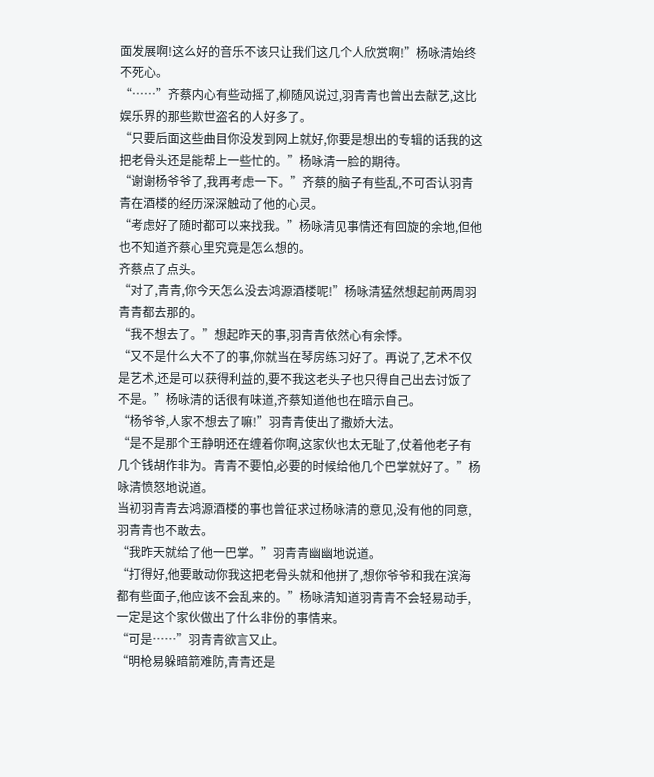面发展啊!这么好的音乐不该只让我们这几个人欣赏啊!”杨咏清始终不死心。
“……”齐蔡内心有些动摇了,柳随风说过,羽青青也曾出去献艺,这比娱乐界的那些欺世盗名的人好多了。
“只要后面这些曲目你没发到网上就好,你要是想出的专辑的话我的这把老骨头还是能帮上一些忙的。”杨咏清一脸的期待。
“谢谢杨爷爷了,我再考虑一下。”齐蔡的脑子有些乱,不可否认羽青青在酒楼的经历深深触动了他的心灵。
“考虑好了随时都可以来找我。”杨咏清见事情还有回旋的余地,但他也不知道齐蔡心里究竟是怎么想的。
齐蔡点了点头。
“对了,青青,你今天怎么没去鸿源酒楼呢!”杨咏清猛然想起前两周羽青青都去那的。
“我不想去了。”想起昨天的事,羽青青依然心有余悸。
“又不是什么大不了的事,你就当在琴房练习好了。再说了,艺术不仅是艺术,还是可以获得利益的,要不我这老头子也只得自己出去讨饭了不是。”杨咏清的话很有味道,齐蔡知道他也在暗示自己。
“杨爷爷,人家不想去了嘛!”羽青青使出了撒娇大法。
“是不是那个王静明还在缠着你啊,这家伙也太无耻了,仗着他老子有几个钱胡作非为。青青不要怕,必要的时候给他几个巴掌就好了。”杨咏清愤怒地说道。
当初羽青青去鸿源酒楼的事也曾征求过杨咏清的意见,没有他的同意,羽青青也不敢去。
“我昨天就给了他一巴掌。”羽青青幽幽地说道。
“打得好,他要敢动你我这把老骨头就和他拼了,想你爷爷和我在滨海都有些面子,他应该不会乱来的。”杨咏清知道羽青青不会轻易动手,一定是这个家伙做出了什么非份的事情来。
“可是……”羽青青欲言又止。
“明枪易躲暗箭难防,青青还是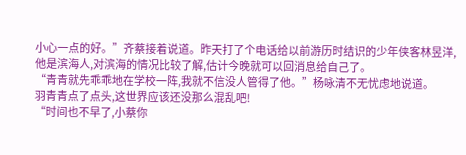小心一点的好。”齐蔡接着说道。昨天打了个电话给以前游历时结识的少年侠客林昱洋,他是滨海人,对滨海的情况比较了解,估计今晚就可以回消息给自己了。
“青青就先乖乖地在学校一阵,我就不信没人管得了他。”杨咏清不无忧虑地说道。
羽青青点了点头,这世界应该还没那么混乱吧!
“时间也不早了,小蔡你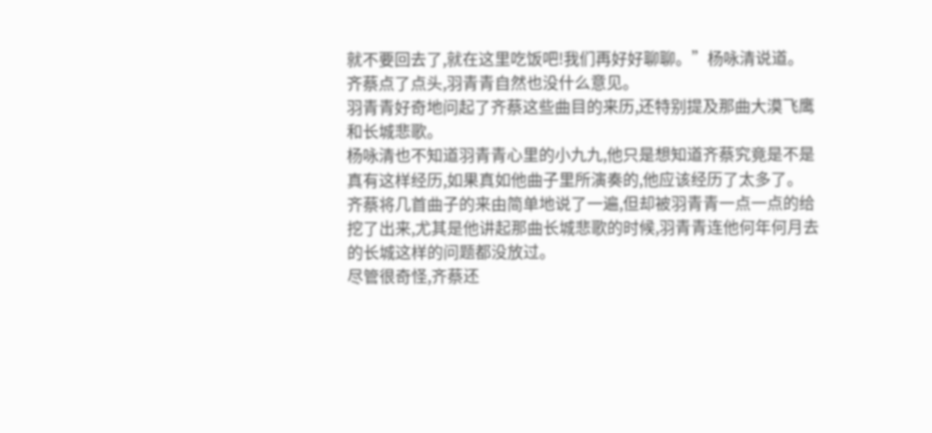就不要回去了,就在这里吃饭吧!我们再好好聊聊。”杨咏清说道。
齐蔡点了点头,羽青青自然也没什么意见。
羽青青好奇地问起了齐蔡这些曲目的来历,还特别提及那曲大漠飞鹰和长城悲歌。
杨咏清也不知道羽青青心里的小九九,他只是想知道齐蔡究竟是不是真有这样经历,如果真如他曲子里所演奏的,他应该经历了太多了。
齐蔡将几首曲子的来由简单地说了一遍,但却被羽青青一点一点的给挖了出来,尤其是他讲起那曲长城悲歌的时候,羽青青连他何年何月去的长城这样的问题都没放过。
尽管很奇怪,齐蔡还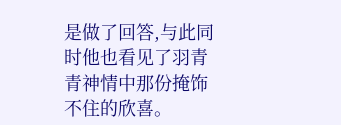是做了回答,与此同时他也看见了羽青青神情中那份掩饰不住的欣喜。